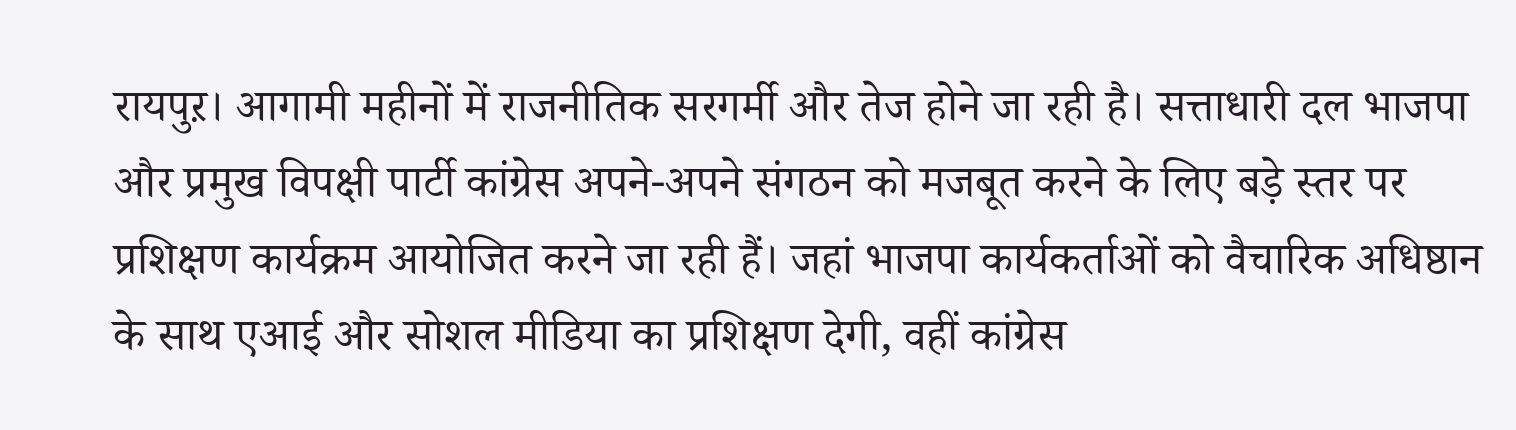रायपुऱ। आगामी महीनों में राजनीतिक सरगर्मी और तेज होने जा रही है। सत्ताधारी दल भाजपा और प्रमुख विपक्षी पार्टी कांग्रेस अपने-अपने संगठन को मजबूत करने के लिए बड़े स्तर पर प्रशिक्षण कार्यक्रम आयोजित करने जा रही हैं। जहां भाजपा कार्यकर्ताओं को वैचारिक अधिष्ठान के साथ एआई और सोशल मीडिया का प्रशिक्षण देगी, वहीं कांग्रेस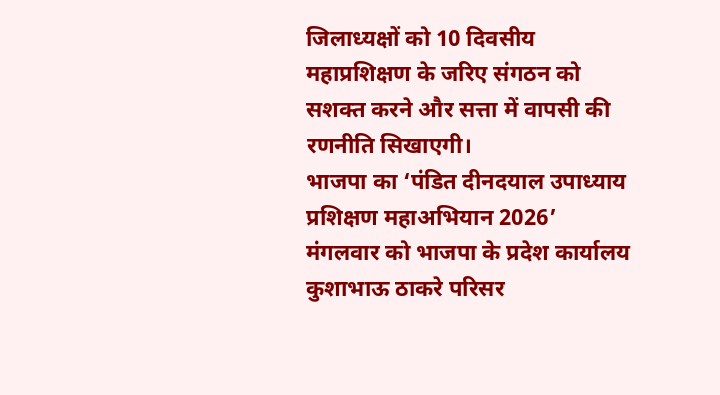जिलाध्यक्षों को 10 दिवसीय महाप्रशिक्षण के जरिए संगठन को सशक्त करने और सत्ता में वापसी की रणनीति सिखाएगी।
भाजपा का ‘पंडित दीनदयाल उपाध्याय प्रशिक्षण महाअभियान 2026’
मंगलवार को भाजपा के प्रदेश कार्यालय कुशाभाऊ ठाकरे परिसर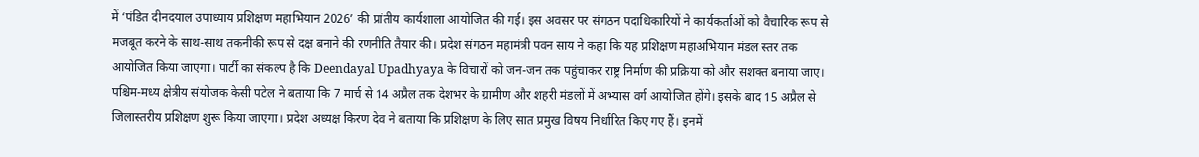में ‘पंडित दीनदयाल उपाध्याय प्रशिक्षण महाभियान 2026’ की प्रांतीय कार्यशाला आयोजित की गई। इस अवसर पर संगठन पदाधिकारियों ने कार्यकर्ताओं को वैचारिक रूप से मजबूत करने के साथ-साथ तकनीकी रूप से दक्ष बनाने की रणनीति तैयार की। प्रदेश संगठन महामंत्री पवन साय ने कहा कि यह प्रशिक्षण महाअभियान मंडल स्तर तक आयोजित किया जाएगा। पार्टी का संकल्प है कि Deendayal Upadhyaya के विचारों को जन-जन तक पहुंचाकर राष्ट्र निर्माण की प्रक्रिया को और सशक्त बनाया जाए।
पश्चिम-मध्य क्षेत्रीय संयोजक केसी पटेल ने बताया कि 7 मार्च से 14 अप्रैल तक देशभर के ग्रामीण और शहरी मंडलों में अभ्यास वर्ग आयोजित होंगे। इसके बाद 15 अप्रैल से जिलास्तरीय प्रशिक्षण शुरू किया जाएगा। प्रदेश अध्यक्ष किरण देव ने बताया कि प्रशिक्षण के लिए सात प्रमुख विषय निर्धारित किए गए हैं। इनमें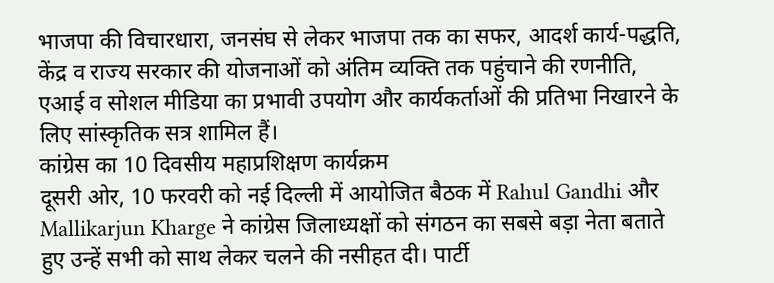भाजपा की विचारधारा, जनसंघ से लेकर भाजपा तक का सफर, आदर्श कार्य-पद्धति, केंद्र व राज्य सरकार की योजनाओं को अंतिम व्यक्ति तक पहुंचाने की रणनीति, एआई व सोशल मीडिया का प्रभावी उपयोग और कार्यकर्ताओं की प्रतिभा निखारने के लिए सांस्कृतिक सत्र शामिल हैं।
कांग्रेस का 10 दिवसीय महाप्रशिक्षण कार्यक्रम
दूसरी ओर, 10 फरवरी को नई दिल्ली में आयोजित बैठक में Rahul Gandhi और Mallikarjun Kharge ने कांग्रेस जिलाध्यक्षों को संगठन का सबसे बड़ा नेता बताते हुए उन्हें सभी को साथ लेकर चलने की नसीहत दी। पार्टी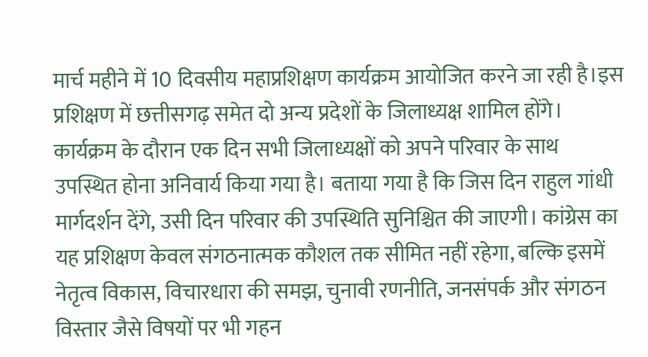मार्च महीने में 10 दिवसीय महाप्रशिक्षण कार्यक्रम आयोजित करने जा रही है।इस प्रशिक्षण में छत्तीसगढ़ समेत दो अन्य प्रदेशों के जिलाध्यक्ष शामिल होंगे। कार्यक्रम के दौरान एक दिन सभी जिलाध्यक्षों को अपने परिवार के साथ उपस्थित होना अनिवार्य किया गया है। बताया गया है कि जिस दिन राहुल गांधी मार्गदर्शन देंगे, उसी दिन परिवार की उपस्थिति सुनिश्चित की जाएगी। कांग्रेस का यह प्रशिक्षण केवल संगठनात्मक कौशल तक सीमित नहीं रहेगा, बल्कि इसमें नेतृत्व विकास, विचारधारा की समझ, चुनावी रणनीति, जनसंपर्क और संगठन विस्तार जैसे विषयों पर भी गहन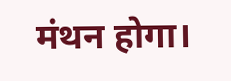मंथन होगा।